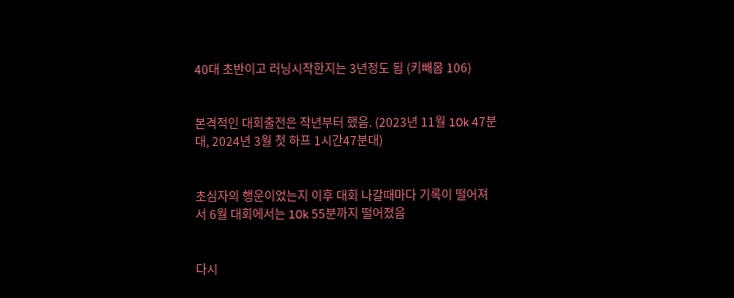40대 초반이고 러닝시작한지는 3년정도 됨 (키빼몸 106)


본격적인 대회출전은 작년부터 했음. (2023년 11월 10k 47분대, 2024년 3월 첫 하프 1시간47분대)


초심자의 행운이었는지 이후 대회 나갈때마다 기록이 떨어져서 6월 대회에서는 10k 55분까지 떨어졌음


다시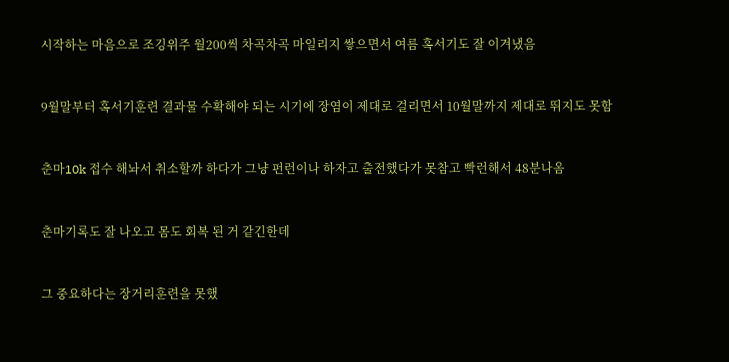시작하는 마음으로 조깅위주 월200씩 차곡차곡 마일리지 쌓으면서 여름 혹서기도 잘 이겨냈음


9월말부터 혹서기훈련 결과물 수확해야 되는 시기에 장염이 제대로 걸리면서 10월말까지 제대로 뛰지도 못함


춘마10k 접수 해놔서 취소할까 하다가 그냥 펀런이나 하자고 출전했다가 못참고 빡런해서 48분나옴


춘마기록도 잘 나오고 몸도 회복 된 거 같긴한데


그 중요하다는 장거리훈련을 못했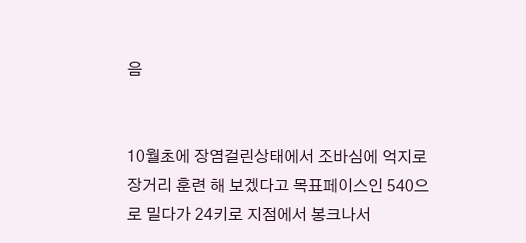음


10월초에 장염걸린상태에서 조바심에 억지로 장거리 훈련 해 보겠다고 목표페이스인 540으로 밀다가 24키로 지점에서 봉크나서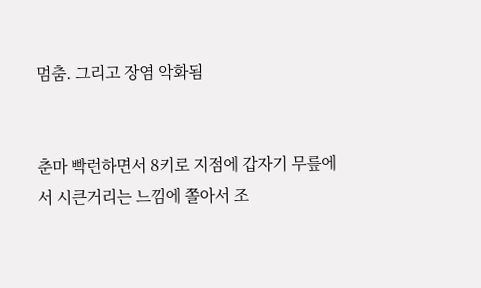멈춤. 그리고 장염 악화됨


춘마 빡런하면서 8키로 지점에 갑자기 무릎에서 시큰거리는 느낌에 쫄아서 조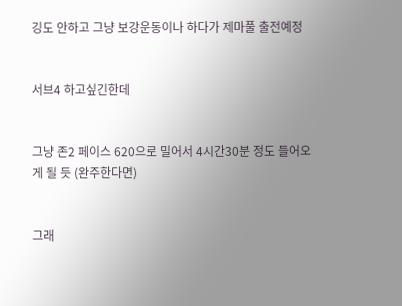깅도 안하고 그냥 보강운동이나 하다가 제마풀 출전예정


서브4 하고싶긴한데


그냥 존2 페이스 620으로 밀어서 4시간30분 정도 들어오게 될 듯 (완주한다면)


그래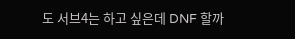도 서브4는 하고 싶은데 DNF 할까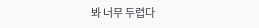봐 너무 두렵다